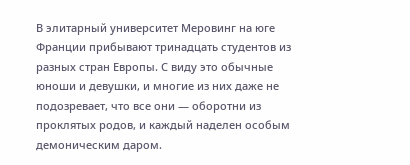В элитарный университет Меровинг на юге Франции прибывают тринадцать студентов из разных стран Европы. С виду это обычные юноши и девушки, и многие из них даже не подозревает, что все они — оборотни из проклятых родов, и каждый наделен особым демоническим даром.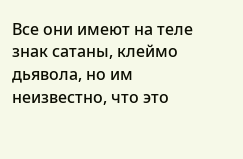Все они имеют на теле знак сатаны, клеймо дьявола, но им неизвестно, что это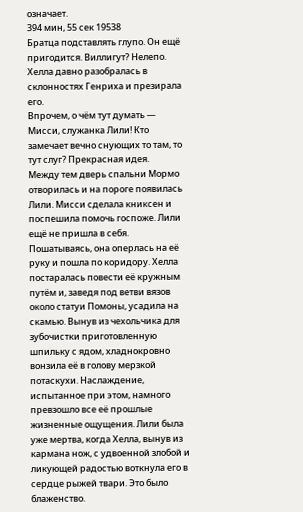означает.
394 мин, 55 сек 19538
Братца подставлять глупо. Он ещё пригодится. Виллигут? Нелепо. Хелла давно разобралась в склонностях Генриха и презирала его.
Впрочем, о чём тут думать — Мисси, служанка Лили! Кто замечает вечно снующих то там, то тут слуг? Прекрасная идея.
Между тем дверь спальни Мормо отворилась и на пороге появилась Лили. Мисси сделала книксен и поспешила помочь госпоже. Лили ещё не пришла в себя. Пошатываясь, она оперлась на её руку и пошла по коридору. Хелла постаралась повести её кружным путём и, заведя под ветви вязов около статуи Помоны, усадила на скамью. Вынув из чехольчика для зубочистки приготовленную шпильку с ядом, хладнокровно вонзила её в голову мерзкой потаскухи. Наслаждение, испытанное при этом, намного превзошло все её прошлые жизненные ощущения. Лили была уже мертва, когда Хелла, вынув из кармана нож, с удвоенной злобой и ликующей радостью воткнула его в сердце рыжей твари. Это было блаженство.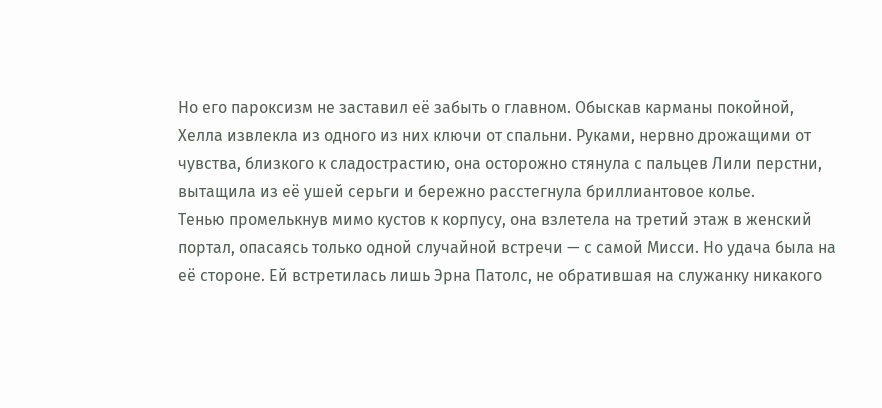Но его пароксизм не заставил её забыть о главном. Обыскав карманы покойной, Хелла извлекла из одного из них ключи от спальни. Руками, нервно дрожащими от чувства, близкого к сладострастию, она осторожно стянула с пальцев Лили перстни, вытащила из её ушей серьги и бережно расстегнула бриллиантовое колье.
Тенью промелькнув мимо кустов к корпусу, она взлетела на третий этаж в женский портал, опасаясь только одной случайной встречи — с самой Мисси. Но удача была на её стороне. Ей встретилась лишь Эрна Патолс, не обратившая на служанку никакого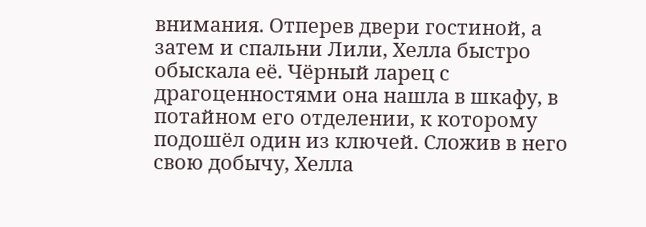внимания. Отперев двери гостиной, а затем и спальни Лили, Хелла быстро обыскала её. Чёрный ларец с драгоценностями она нашла в шкафу, в потайном его отделении, к которому подошёл один из ключей. Сложив в него свою добычу, Хелла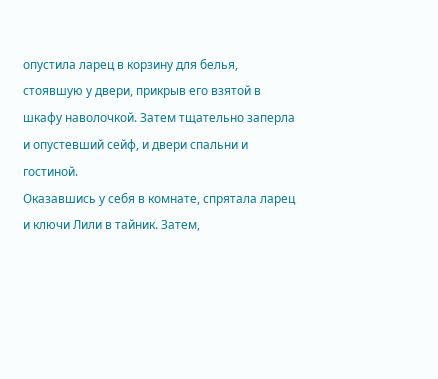опустила ларец в корзину для белья, стоявшую у двери, прикрыв его взятой в шкафу наволочкой. Затем тщательно заперла и опустевший сейф, и двери спальни и гостиной.
Оказавшись у себя в комнате, спрятала ларец и ключи Лили в тайник. Затем,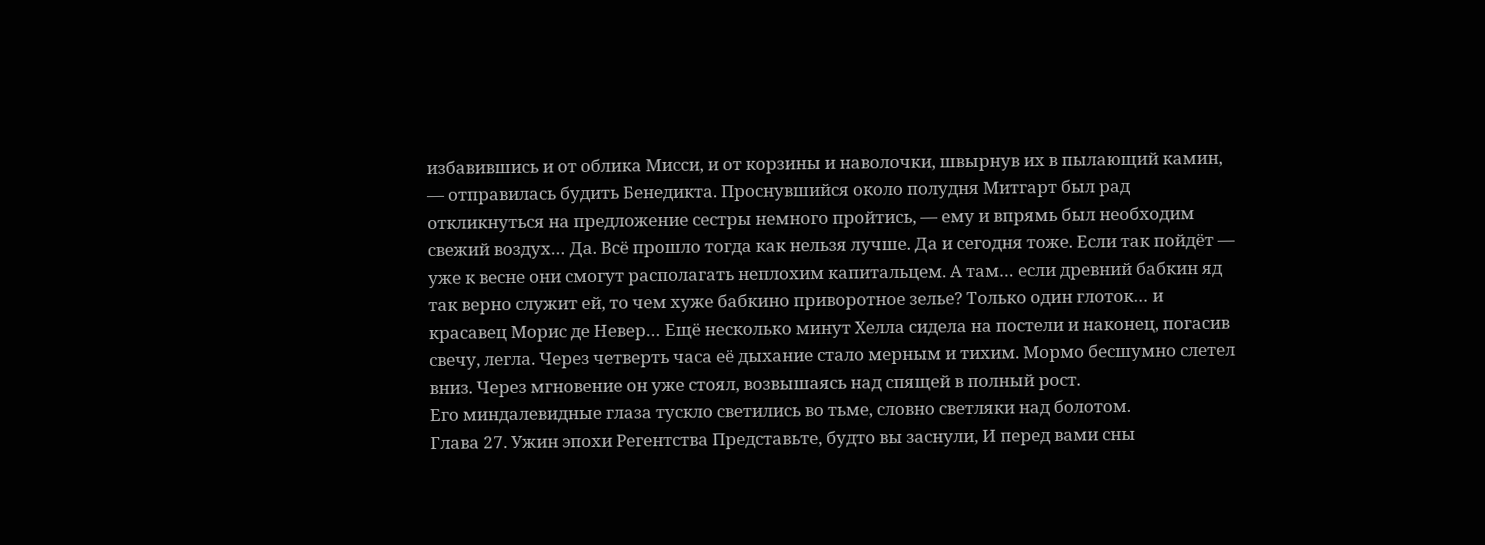избавившись и от облика Мисси, и от корзины и наволочки, швырнув их в пылающий камин, — отправилась будить Бенедикта. Проснувшийся около полудня Митгарт был рад откликнуться на предложение сестры немного пройтись, — ему и впрямь был необходим свежий воздух… Да. Всё прошло тогда как нельзя лучше. Да и сегодня тоже. Если так пойдёт — уже к весне они смогут располагать неплохим капитальцем. А там… если древний бабкин яд так верно служит ей, то чем хуже бабкино приворотное зелье? Только один глоток… и красавец Морис де Невер… Ещё несколько минут Хелла сидела на постели и наконец, погасив свечу, легла. Через четверть часа её дыхание стало мерным и тихим. Мормо бесшумно слетел вниз. Через мгновение он уже стоял, возвышаясь над спящей в полный рост.
Его миндалевидные глаза тускло светились во тьме, словно светляки над болотом.
Глава 27. Ужин эпохи Регентства Представьте, будто вы заснули, И перед вами сны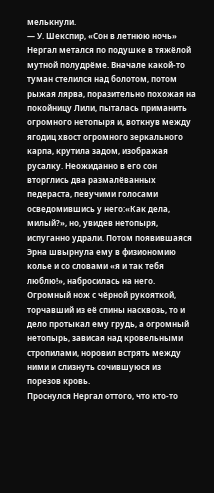мелькнули.
— У. Шекспир, «Сон в летнюю ночь» Нергал метался по подушке в тяжёлой мутной полудрёме. Вначале какой-то туман стелился над болотом, потом рыжая лярва, поразительно похожая на покойницу Лили, пыталась приманить огромного нетопыря и, воткнув между ягодиц хвост огромного зеркального карпа, крутила задом, изображая русалку. Неожиданно в его сон вторглись два размалёванных педераста, певучими голосами осведомившись у него:«Как дела, милый?», но, увидев нетопыря, испуганно удрали. Потом появившаяся Эрна швырнула ему в физиономию колье и со словами «я и так тебя люблю!», набросилась на него. Огромный нож с чёрной рукояткой, торчавший из её спины насквозь, то и дело протыкал ему грудь, а огромный нетопырь, зависая над кровельными стропилами, норовил встрять между ними и слизнуть сочившуюся из порезов кровь.
Проснулся Нергал оттого, что кто-то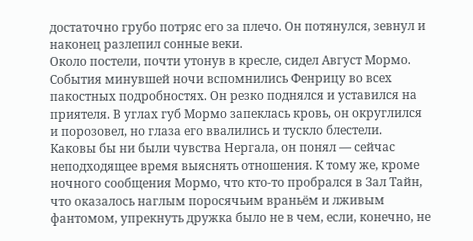достаточно грубо потряс его за плечо. Он потянулся, зевнул и наконец разлепил сонные веки.
Около постели, почти утонув в кресле, сидел Август Мормо.
События минувшей ночи вспомнились Фенрицу во всех пакостных подробностях. Он резко поднялся и уставился на приятеля. В углах губ Мормо запеклась кровь, он округлился и порозовел, но глаза его ввалились и тускло блестели.
Каковы бы ни были чувства Нергала, он понял — сейчас неподходящее время выяснять отношения. К тому же, кроме ночного сообщения Мормо, что кто-то пробрался в Зал Тайн, что оказалось наглым поросячьим враньём и лживым фантомом, упрекнуть дружка было не в чем, если, конечно, не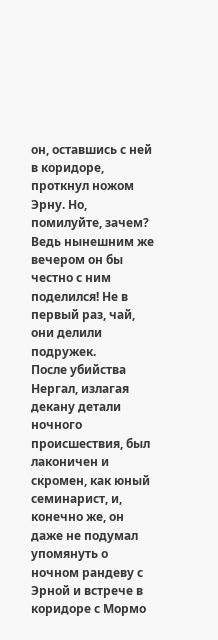он, оставшись с ней в коридоре, проткнул ножом Эрну. Но, помилуйте, зачем? Ведь нынешним же вечером он бы честно с ним поделился! Не в первый раз, чай, они делили подружек.
После убийства Нергал, излагая декану детали ночного происшествия, был лаконичен и скромен, как юный семинарист, и, конечно же, он даже не подумал упомянуть о ночном рандеву с Эрной и встрече в коридоре с Мормо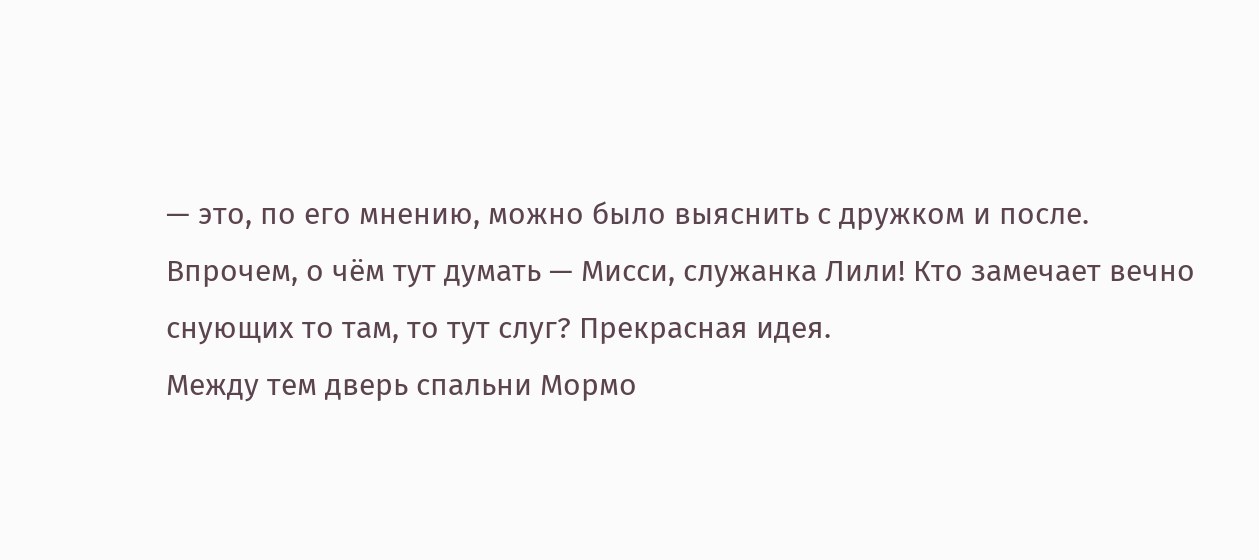— это, по его мнению, можно было выяснить с дружком и после.
Впрочем, о чём тут думать — Мисси, служанка Лили! Кто замечает вечно снующих то там, то тут слуг? Прекрасная идея.
Между тем дверь спальни Мормо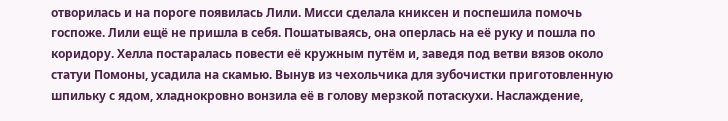отворилась и на пороге появилась Лили. Мисси сделала книксен и поспешила помочь госпоже. Лили ещё не пришла в себя. Пошатываясь, она оперлась на её руку и пошла по коридору. Хелла постаралась повести её кружным путём и, заведя под ветви вязов около статуи Помоны, усадила на скамью. Вынув из чехольчика для зубочистки приготовленную шпильку с ядом, хладнокровно вонзила её в голову мерзкой потаскухи. Наслаждение,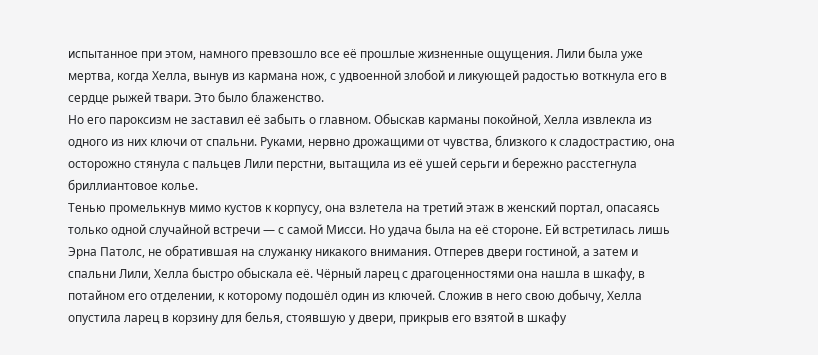испытанное при этом, намного превзошло все её прошлые жизненные ощущения. Лили была уже мертва, когда Хелла, вынув из кармана нож, с удвоенной злобой и ликующей радостью воткнула его в сердце рыжей твари. Это было блаженство.
Но его пароксизм не заставил её забыть о главном. Обыскав карманы покойной, Хелла извлекла из одного из них ключи от спальни. Руками, нервно дрожащими от чувства, близкого к сладострастию, она осторожно стянула с пальцев Лили перстни, вытащила из её ушей серьги и бережно расстегнула бриллиантовое колье.
Тенью промелькнув мимо кустов к корпусу, она взлетела на третий этаж в женский портал, опасаясь только одной случайной встречи — с самой Мисси. Но удача была на её стороне. Ей встретилась лишь Эрна Патолс, не обратившая на служанку никакого внимания. Отперев двери гостиной, а затем и спальни Лили, Хелла быстро обыскала её. Чёрный ларец с драгоценностями она нашла в шкафу, в потайном его отделении, к которому подошёл один из ключей. Сложив в него свою добычу, Хелла опустила ларец в корзину для белья, стоявшую у двери, прикрыв его взятой в шкафу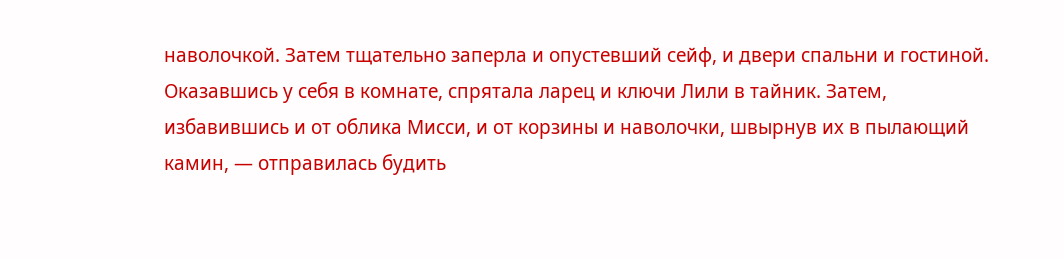наволочкой. Затем тщательно заперла и опустевший сейф, и двери спальни и гостиной.
Оказавшись у себя в комнате, спрятала ларец и ключи Лили в тайник. Затем, избавившись и от облика Мисси, и от корзины и наволочки, швырнув их в пылающий камин, — отправилась будить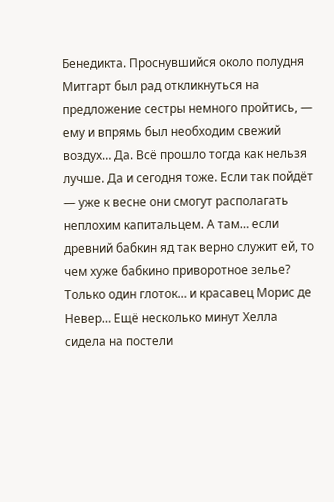Бенедикта. Проснувшийся около полудня Митгарт был рад откликнуться на предложение сестры немного пройтись, — ему и впрямь был необходим свежий воздух… Да. Всё прошло тогда как нельзя лучше. Да и сегодня тоже. Если так пойдёт — уже к весне они смогут располагать неплохим капитальцем. А там… если древний бабкин яд так верно служит ей, то чем хуже бабкино приворотное зелье? Только один глоток… и красавец Морис де Невер… Ещё несколько минут Хелла сидела на постели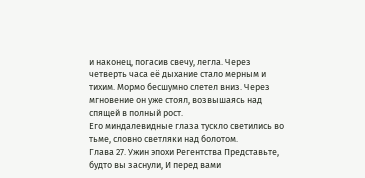и наконец, погасив свечу, легла. Через четверть часа её дыхание стало мерным и тихим. Мормо бесшумно слетел вниз. Через мгновение он уже стоял, возвышаясь над спящей в полный рост.
Его миндалевидные глаза тускло светились во тьме, словно светляки над болотом.
Глава 27. Ужин эпохи Регентства Представьте, будто вы заснули, И перед вами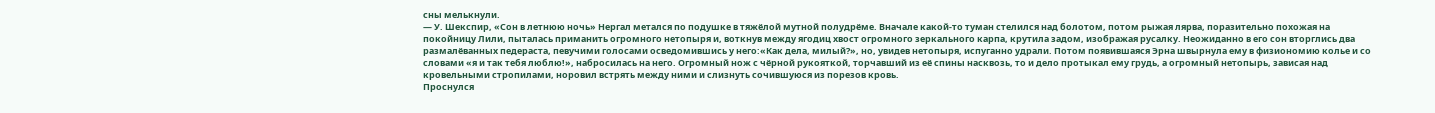сны мелькнули.
— У. Шекспир, «Сон в летнюю ночь» Нергал метался по подушке в тяжёлой мутной полудрёме. Вначале какой-то туман стелился над болотом, потом рыжая лярва, поразительно похожая на покойницу Лили, пыталась приманить огромного нетопыря и, воткнув между ягодиц хвост огромного зеркального карпа, крутила задом, изображая русалку. Неожиданно в его сон вторглись два размалёванных педераста, певучими голосами осведомившись у него:«Как дела, милый?», но, увидев нетопыря, испуганно удрали. Потом появившаяся Эрна швырнула ему в физиономию колье и со словами «я и так тебя люблю!», набросилась на него. Огромный нож с чёрной рукояткой, торчавший из её спины насквозь, то и дело протыкал ему грудь, а огромный нетопырь, зависая над кровельными стропилами, норовил встрять между ними и слизнуть сочившуюся из порезов кровь.
Проснулся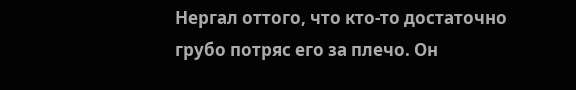Нергал оттого, что кто-то достаточно грубо потряс его за плечо. Он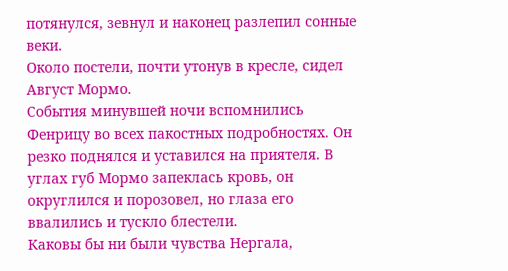потянулся, зевнул и наконец разлепил сонные веки.
Около постели, почти утонув в кресле, сидел Август Мормо.
События минувшей ночи вспомнились Фенрицу во всех пакостных подробностях. Он резко поднялся и уставился на приятеля. В углах губ Мормо запеклась кровь, он округлился и порозовел, но глаза его ввалились и тускло блестели.
Каковы бы ни были чувства Нергала,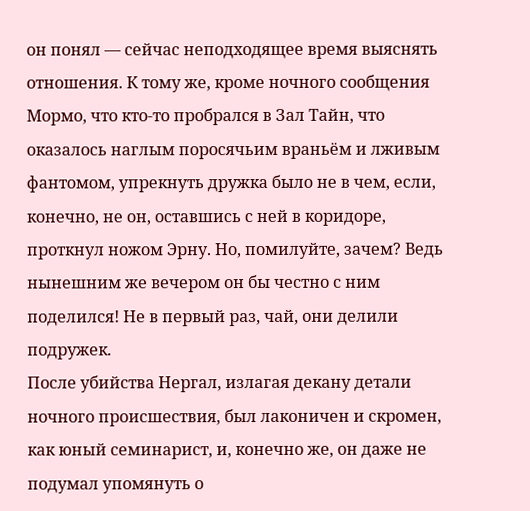он понял — сейчас неподходящее время выяснять отношения. К тому же, кроме ночного сообщения Мормо, что кто-то пробрался в Зал Тайн, что оказалось наглым поросячьим враньём и лживым фантомом, упрекнуть дружка было не в чем, если, конечно, не он, оставшись с ней в коридоре, проткнул ножом Эрну. Но, помилуйте, зачем? Ведь нынешним же вечером он бы честно с ним поделился! Не в первый раз, чай, они делили подружек.
После убийства Нергал, излагая декану детали ночного происшествия, был лаконичен и скромен, как юный семинарист, и, конечно же, он даже не подумал упомянуть о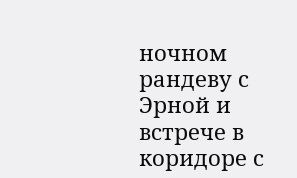ночном рандеву с Эрной и встрече в коридоре с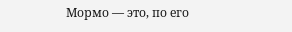Мормо — это, по его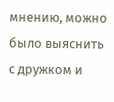мнению, можно было выяснить с дружком и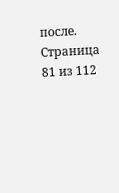после.
Страница 81 из 112